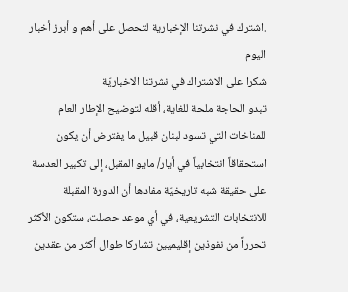.اشترك في نشرتنا الإخبارية لتحصل على أهم و أبرز أخبار اليوم
شكرا على الاشتراك في نشرتنا الاخباريّة
تبدو الحاجة ملحة للغاية، أقله لتوضيح الإطار العام للمناخات التي تسود لبنان قبيل ما يفترض أن يكون استحقاقاً انتخابياً في أيار/ مايو المقبل، إلى تكبير العدسة على حقيقة شبه تاريخيّة مفادها أن الدورة المقبلة للانتخابات التشريعية، في أي موعد حصلت، ستكون الأكثر تحرراً من نفوذين إقليميين تشاركا طوال أكثر من عقدين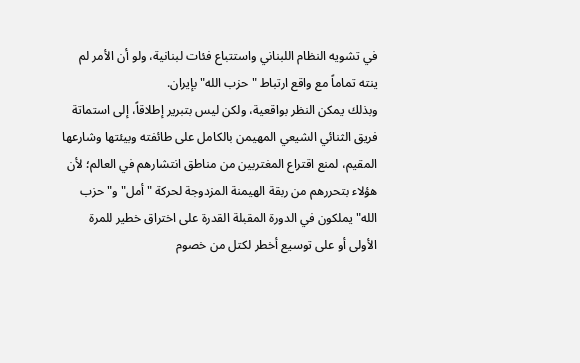في تشويه النظام اللبناني واستتباع فئات لبنانية، ولو أن الأمر لم ينته تماماً مع واقع ارتباط "حزب الله" بإيران.
وبذلك يمكن النظر بواقعية، ولكن ليس بتبرير إطلاقاً، إلى استماتة فريق الثنائي الشيعي المهيمن بالكامل على طائفته وبيئتها وشارعها المقيم، لمنع اقتراع المغتربين من مناطق انتشارهم في العالم؛ لأن هؤلاء بتحررهم من ربقة الهيمنة المزدوجة لحركة "أمل" و"حزب الله" يملكون في الدورة المقبلة القدرة على اختراق خطير للمرة الأولى أو على توسيع أخطر لكتل من خصوم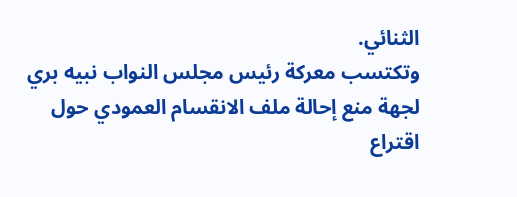الثنائي.
وتكتسب معركة رئيس مجلس النواب نبيه بري لجهة منع إحالة ملف الانقسام العمودي حول اقتراع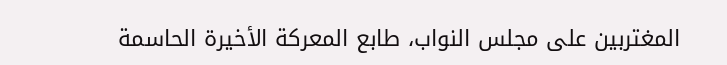المغتربين على مجلس النواب، طابع المعركة الأخيرة الحاسمة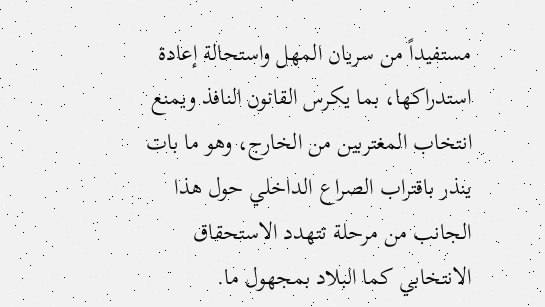مستفيداً من سريان المهل واستحالة إعادة استدراكها، بما يكرس القانون النافذ ويمنع انتخاب المغتربين من الخارج، وهو ما بات ينذر باقتراب الصراع الداخلي حول هذا الجانب من مرحلة تتهدد الاستحقاق الانتخابي كما البلاد بمجهول ما.